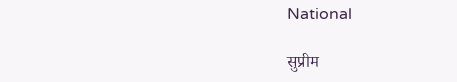National

सुप्रीम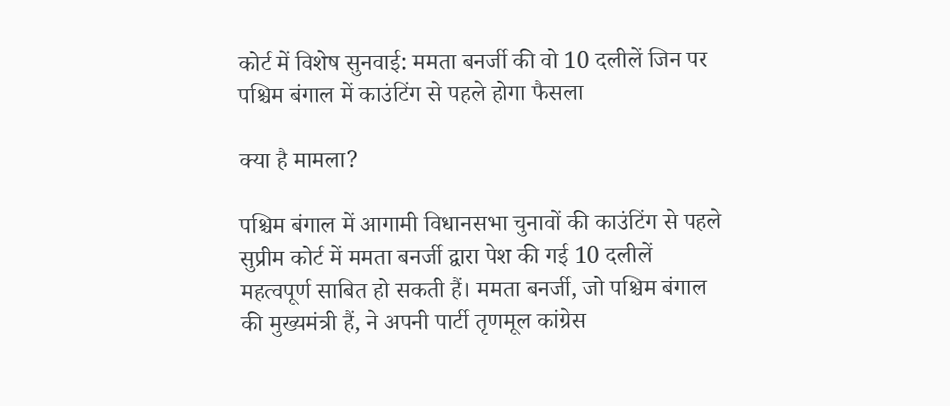कोर्ट में विशेष सुनवाई: ममता बनर्जी की वो 10 दलीलें जिन पर पश्चिम बंगाल में काउंटिंग से पहले होगा फैसला

क्या है मामला?

पश्चिम बंगाल में आगामी विधानसभा चुनावों की काउंटिंग से पहले सुप्रीम कोर्ट में ममता बनर्जी द्वारा पेश की गई 10 दलीलें महत्वपूर्ण साबित हो सकती हैं। ममता बनर्जी, जो पश्चिम बंगाल की मुख्यमंत्री हैं, ने अपनी पार्टी तृणमूल कांग्रेस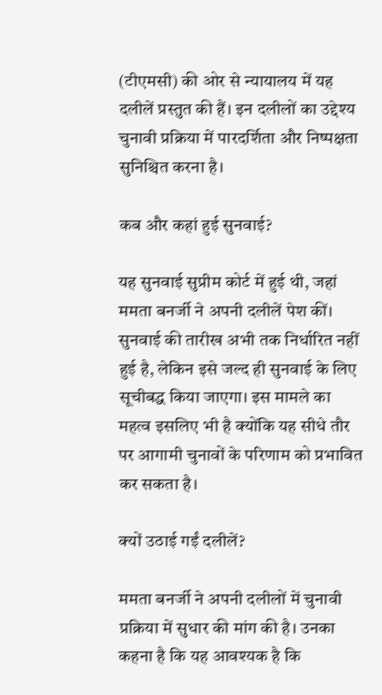(टीएमसी) की ओर से न्यायालय में यह दलीलें प्रस्तुत की हैं। इन दलीलों का उद्देश्य चुनावी प्रक्रिया में पारदर्शिता और निष्पक्षता सुनिश्चित करना है।

कब और कहां हुई सुनवाई?

यह सुनवाई सुप्रीम कोर्ट में हुई थी, जहां ममता बनर्जी ने अपनी दलीलें पेश कीं। सुनवाई की तारीख अभी तक निर्धारित नहीं हुई है, लेकिन इसे जल्द ही सुनवाई के लिए सूचीबद्ध किया जाएगा। इस मामले का महत्व इसलिए भी है क्योंकि यह सीधे तौर पर आगामी चुनावों के परिणाम को प्रभावित कर सकता है।

क्यों उठाई गईं दलीलें?

ममता बनर्जी ने अपनी दलीलों में चुनावी प्रक्रिया में सुधार की मांग की है। उनका कहना है कि यह आवश्यक है कि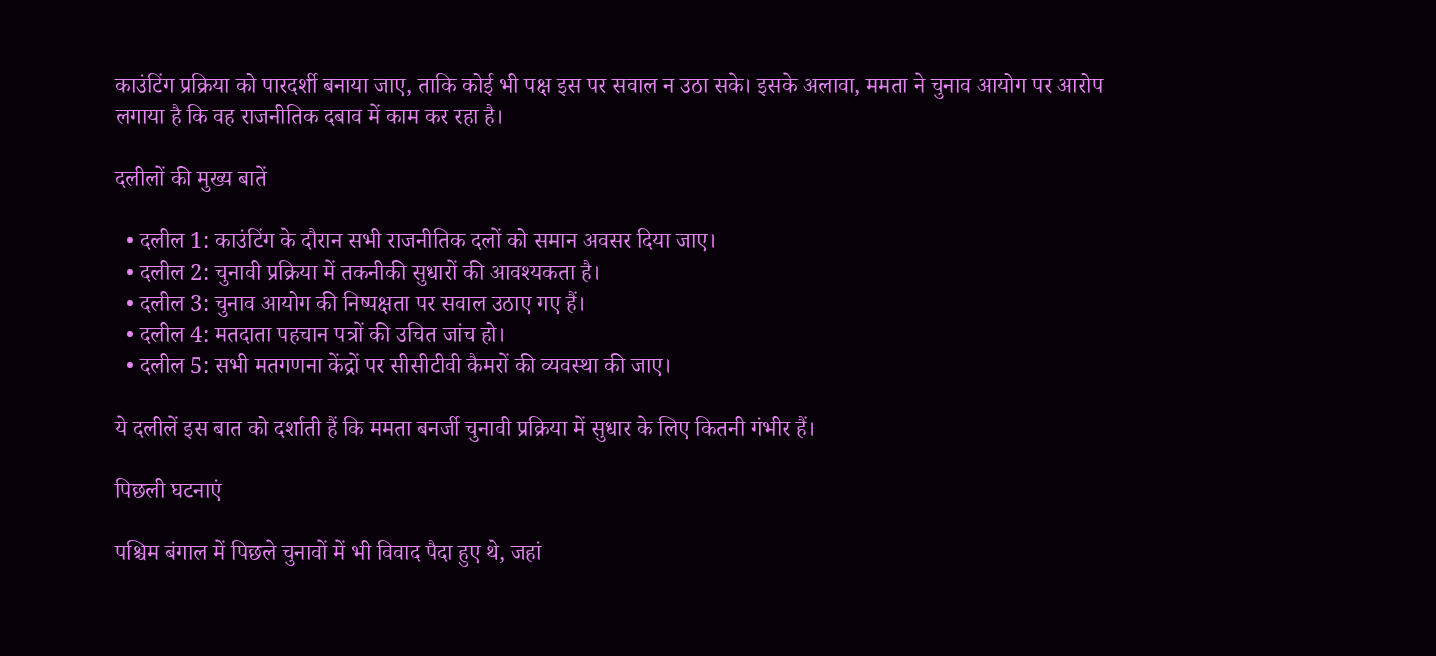काउंटिंग प्रक्रिया को पारदर्शी बनाया जाए, ताकि कोई भी पक्ष इस पर सवाल न उठा सके। इसके अलावा, ममता ने चुनाव आयोग पर आरोप लगाया है कि वह राजनीतिक दबाव में काम कर रहा है।

दलीलों की मुख्य बातें

  • दलील 1: काउंटिंग के दौरान सभी राजनीतिक दलों को समान अवसर दिया जाए।
  • दलील 2: चुनावी प्रक्रिया में तकनीकी सुधारों की आवश्यकता है।
  • दलील 3: चुनाव आयोग की निष्पक्षता पर सवाल उठाए गए हैं।
  • दलील 4: मतदाता पहचान पत्रों की उचित जांच हो।
  • दलील 5: सभी मतगणना केंद्रों पर सीसीटीवी कैमरों की व्यवस्था की जाए।

ये दलीलें इस बात को दर्शाती हैं कि ममता बनर्जी चुनावी प्रक्रिया में सुधार के लिए कितनी गंभीर हैं।

पिछली घटनाएं

पश्चिम बंगाल में पिछले चुनावों में भी विवाद पैदा हुए थे, जहां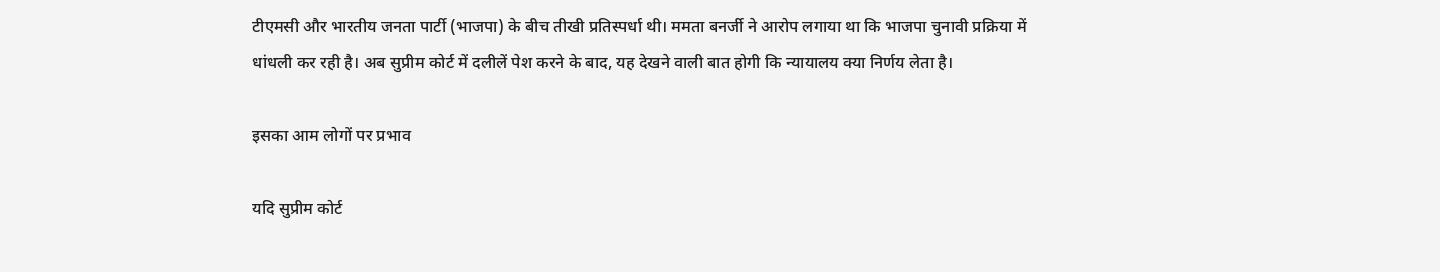टीएमसी और भारतीय जनता पार्टी (भाजपा) के बीच तीखी प्रतिस्पर्धा थी। ममता बनर्जी ने आरोप लगाया था कि भाजपा चुनावी प्रक्रिया में धांधली कर रही है। अब सुप्रीम कोर्ट में दलीलें पेश करने के बाद, यह देखने वाली बात होगी कि न्यायालय क्या निर्णय लेता है।

इसका आम लोगों पर प्रभाव

यदि सुप्रीम कोर्ट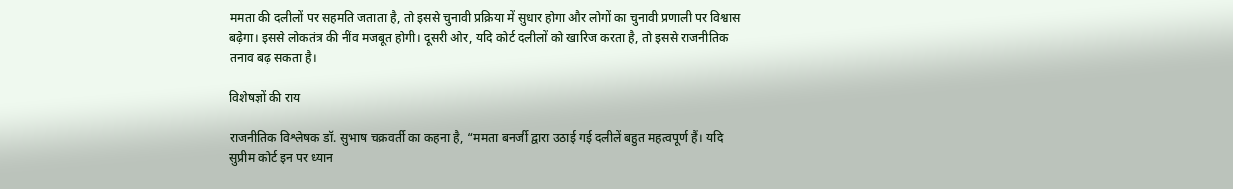ममता की दलीलों पर सहमति जताता है, तो इससे चुनावी प्रक्रिया में सुधार होगा और लोगों का चुनावी प्रणाली पर विश्वास बढ़ेगा। इससे लोकतंत्र की नींव मजबूत होगी। दूसरी ओर, यदि कोर्ट दलीलों को खारिज करता है, तो इससे राजनीतिक तनाव बढ़ सकता है।

विशेषज्ञों की राय

राजनीतिक विश्लेषक डॉ. सुभाष चक्रवर्ती का कहना है, “ममता बनर्जी द्वारा उठाई गई दलीलें बहुत महत्वपूर्ण हैं। यदि सुप्रीम कोर्ट इन पर ध्यान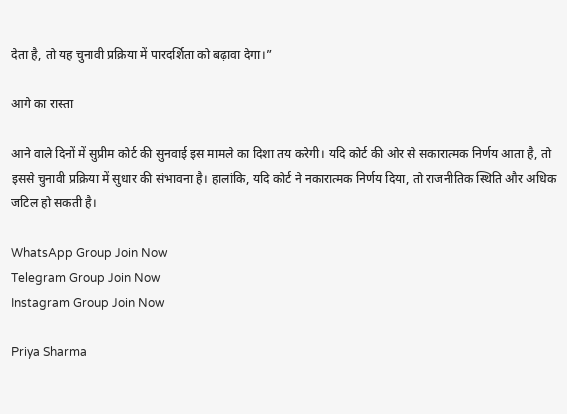देता है, तो यह चुनावी प्रक्रिया में पारदर्शिता को बढ़ावा देगा।”

आगे का रास्ता

आने वाले दिनों में सुप्रीम कोर्ट की सुनवाई इस मामले का दिशा तय करेगी। यदि कोर्ट की ओर से सकारात्मक निर्णय आता है, तो इससे चुनावी प्रक्रिया में सुधार की संभावना है। हालांकि, यदि कोर्ट ने नकारात्मक निर्णय दिया, तो राजनीतिक स्थिति और अधिक जटिल हो सकती है।

WhatsApp Group Join Now
Telegram Group Join Now
Instagram Group Join Now

Priya Sharma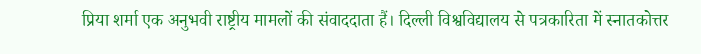प्रिया शर्मा एक अनुभवी राष्ट्रीय मामलों की संवाददाता हैं। दिल्ली विश्वविद्यालय से पत्रकारिता में स्नातकोत्तर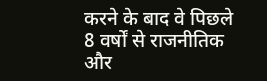करने के बाद वे पिछले 8 वर्षों से राजनीतिक और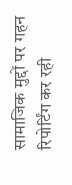सामाजिक मुद्दों पर गहन रिपोर्टिंग कर रही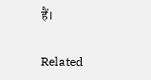हैं।

Related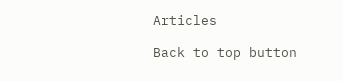Articles

Back to top button